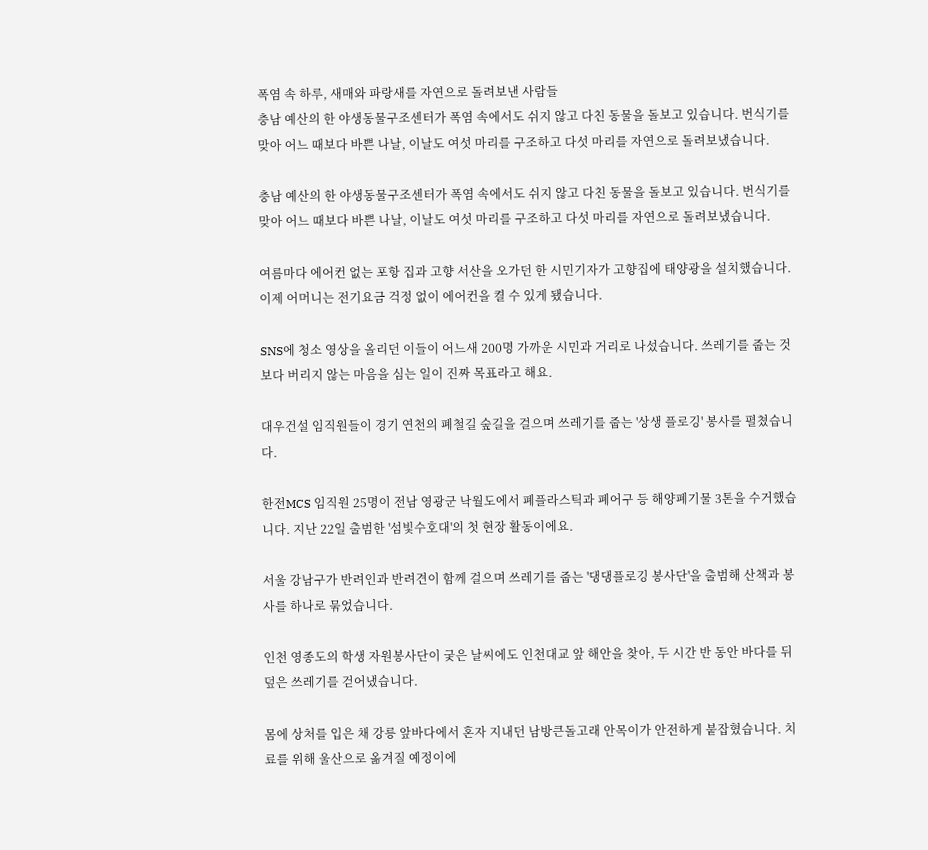폭염 속 하루, 새매와 파랑새를 자연으로 돌려보낸 사람들
충남 예산의 한 야생동물구조센터가 폭염 속에서도 쉬지 않고 다친 동물을 돌보고 있습니다. 번식기를 맞아 어느 때보다 바쁜 나날, 이날도 여섯 마리를 구조하고 다섯 마리를 자연으로 돌려보냈습니다.

충남 예산의 한 야생동물구조센터가 폭염 속에서도 쉬지 않고 다친 동물을 돌보고 있습니다. 번식기를 맞아 어느 때보다 바쁜 나날, 이날도 여섯 마리를 구조하고 다섯 마리를 자연으로 돌려보냈습니다.

여름마다 에어컨 없는 포항 집과 고향 서산을 오가던 한 시민기자가 고향집에 태양광을 설치했습니다. 이제 어머니는 전기요금 걱정 없이 에어컨을 켤 수 있게 됐습니다.

SNS에 청소 영상을 올리던 이들이 어느새 200명 가까운 시민과 거리로 나섰습니다. 쓰레기를 줍는 것보다 버리지 않는 마음을 심는 일이 진짜 목표라고 해요.

대우건설 임직원들이 경기 연천의 폐철길 숲길을 걸으며 쓰레기를 줍는 '상생 플로깅' 봉사를 펼쳤습니다.

한전MCS 임직원 25명이 전남 영광군 낙월도에서 폐플라스틱과 폐어구 등 해양폐기물 3톤을 수거했습니다. 지난 22일 출범한 '섬빛수호대'의 첫 현장 활동이에요.

서울 강남구가 반려인과 반려견이 함께 걸으며 쓰레기를 줍는 '댕댕플로깅 봉사단'을 출범해 산책과 봉사를 하나로 묶었습니다.

인천 영종도의 학생 자원봉사단이 궂은 날씨에도 인천대교 앞 해안을 찾아, 두 시간 반 동안 바다를 뒤덮은 쓰레기를 걷어냈습니다.

몸에 상처를 입은 채 강릉 앞바다에서 혼자 지내던 남방큰돌고래 안목이가 안전하게 붙잡혔습니다. 치료를 위해 울산으로 옮겨질 예정이에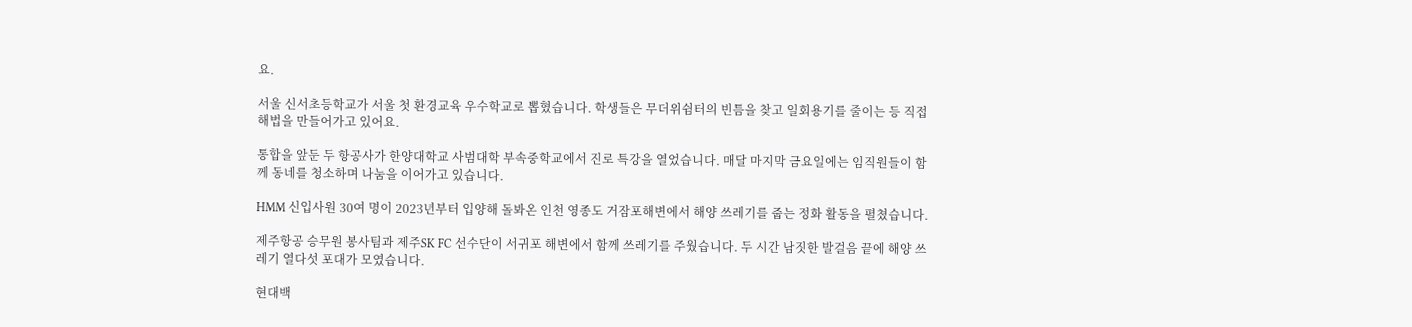요.

서울 신서초등학교가 서울 첫 환경교육 우수학교로 뽑혔습니다. 학생들은 무더위쉼터의 빈틈을 찾고 일회용기를 줄이는 등 직접 해법을 만들어가고 있어요.

통합을 앞둔 두 항공사가 한양대학교 사범대학 부속중학교에서 진로 특강을 열었습니다. 매달 마지막 금요일에는 임직원들이 함께 동네를 청소하며 나눔을 이어가고 있습니다.

HMM 신입사원 30여 명이 2023년부터 입양해 돌봐온 인천 영종도 거잠포해변에서 해양 쓰레기를 줍는 정화 활동을 펼쳤습니다.

제주항공 승무원 봉사팀과 제주SK FC 선수단이 서귀포 해변에서 함께 쓰레기를 주웠습니다. 두 시간 남짓한 발걸음 끝에 해양 쓰레기 열다섯 포대가 모였습니다.

현대백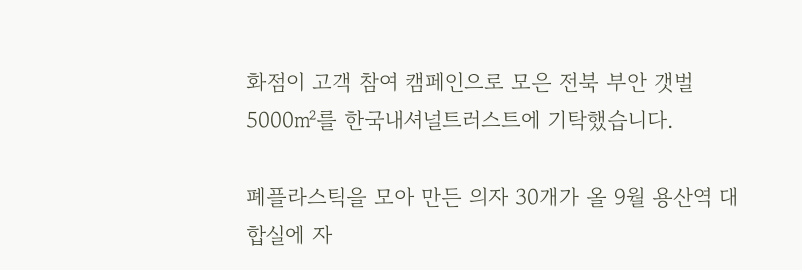화점이 고객 참여 캠페인으로 모은 전북 부안 갯벌 5000㎡를 한국내셔널트러스트에 기탁했습니다.

폐플라스틱을 모아 만든 의자 30개가 올 9월 용산역 대합실에 자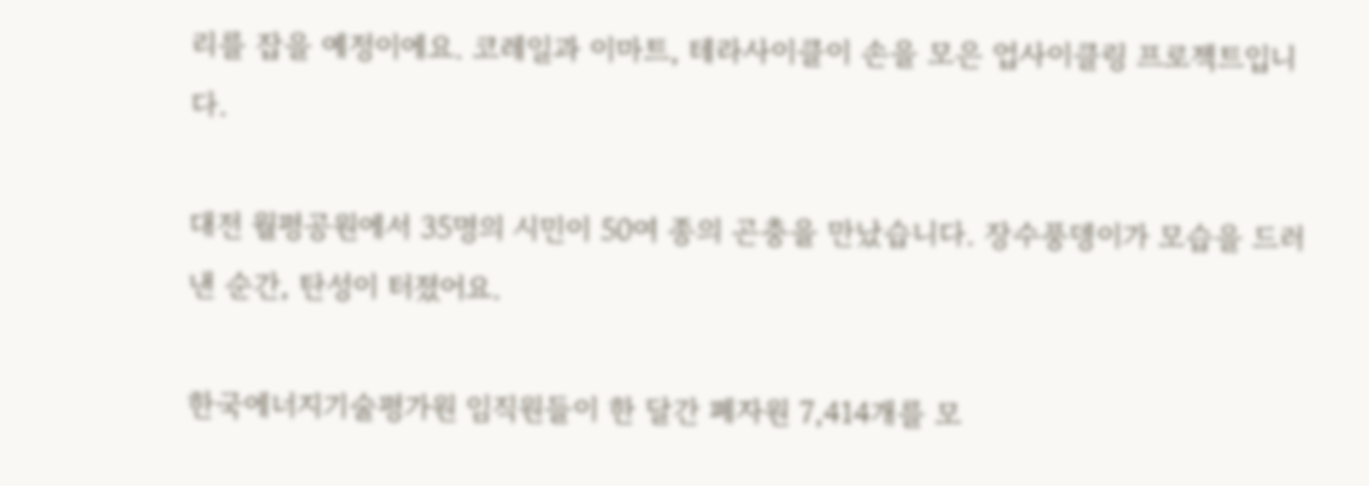리를 잡을 예정이에요. 코레일과 이마트, 테라사이클이 손을 모은 업사이클링 프로젝트입니다.

대전 월평공원에서 35명의 시민이 50여 종의 곤충을 만났습니다. 장수풍뎅이가 모습을 드러낸 순간, 탄성이 터졌어요.

한국에너지기술평가원 임직원들이 한 달간 폐자원 7,414개를 모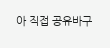아 직접 공유바구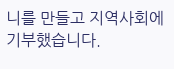니를 만들고 지역사회에 기부했습니다.